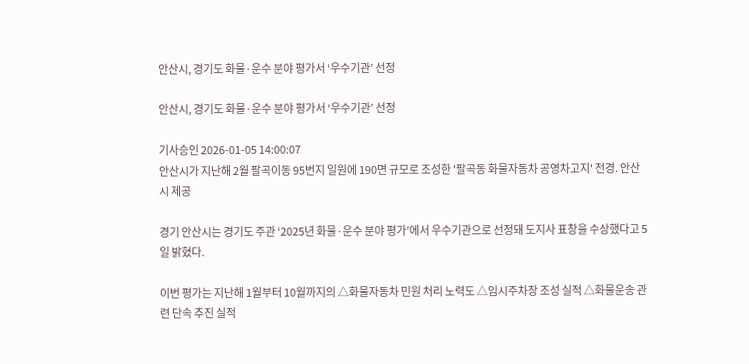안산시, 경기도 화물·운수 분야 평가서 ‘우수기관’ 선정

안산시, 경기도 화물·운수 분야 평가서 ‘우수기관’ 선정

기사승인 2026-01-05 14:00:07
안산시가 지난해 2월 팔곡이동 95번지 일원에 190면 규모로 조성한 '팔곡동 화물자동차 공영차고지' 전경. 안산시 제공

경기 안산시는 경기도 주관 ‘2025년 화물·운수 분야 평가’에서 우수기관으로 선정돼 도지사 표창을 수상했다고 5일 밝혔다.

이번 평가는 지난해 1월부터 10월까지의 △화물자동차 민원 처리 노력도 △임시주차장 조성 실적 △화물운송 관련 단속 추진 실적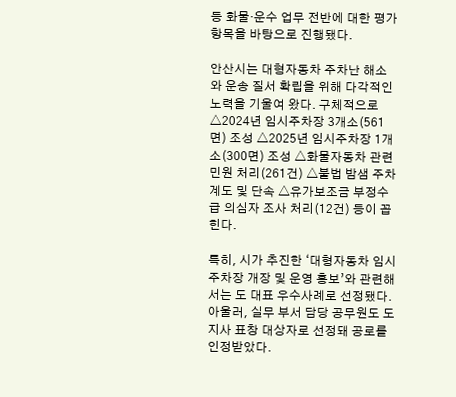등 화물·운수 업무 전반에 대한 평가 항목을 바탕으로 진행됐다.

안산시는 대형자동차 주차난 해소와 운송 질서 확립을 위해 다각적인 노력을 기울여 왔다. 구체적으로 △2024년 임시주차장 3개소(561면) 조성 △2025년 임시주차장 1개소(300면) 조성 △화물자동차 관련 민원 처리(261건) △불법 밤샘 주차 계도 및 단속 △유가보조금 부정수급 의심자 조사 처리(12건) 등이 꼽힌다.

특히, 시가 추진한 ‘대형자동차 임시주차장 개장 및 운영 홍보’와 관련해서는 도 대표 우수사례로 선정됐다. 아울러, 실무 부서 담당 공무원도 도지사 표창 대상자로 선정돼 공로를 인정받았다.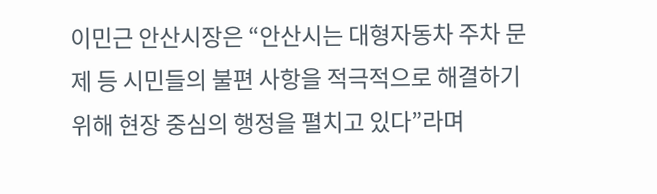이민근 안산시장은 “안산시는 대형자동차 주차 문제 등 시민들의 불편 사항을 적극적으로 해결하기 위해 현장 중심의 행정을 펼치고 있다”라며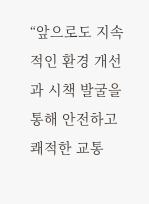“앞으로도 지속적인 환경 개선과 시책 발굴을 통해 안전하고 쾌적한 교통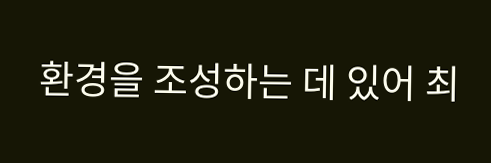환경을 조성하는 데 있어 최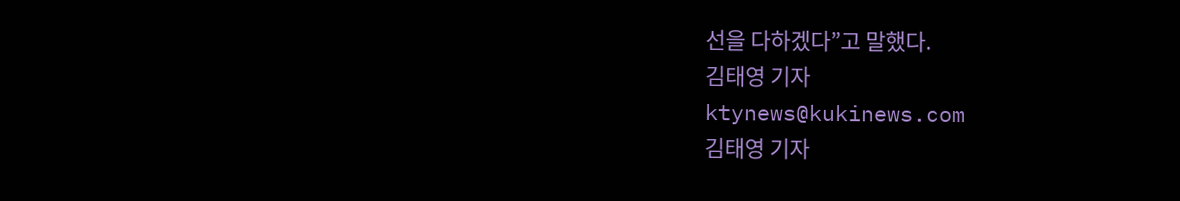선을 다하겠다”고 말했다.
김태영 기자
ktynews@kukinews.com
김태영 기자